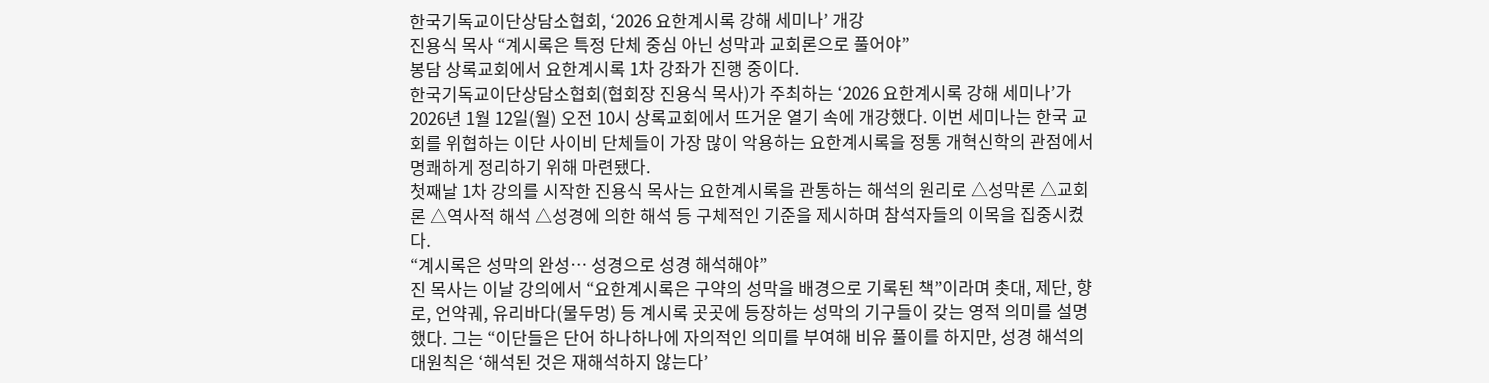한국기독교이단상담소협회, ‘2026 요한계시록 강해 세미나’ 개강
진용식 목사 “계시록은 특정 단체 중심 아닌 성막과 교회론으로 풀어야”
봉담 상록교회에서 요한계시록 1차 강좌가 진행 중이다.
한국기독교이단상담소협회(협회장 진용식 목사)가 주최하는 ‘2026 요한계시록 강해 세미나’가 2026년 1월 12일(월) 오전 10시 상록교회에서 뜨거운 열기 속에 개강했다. 이번 세미나는 한국 교회를 위협하는 이단 사이비 단체들이 가장 많이 악용하는 요한계시록을 정통 개혁신학의 관점에서 명쾌하게 정리하기 위해 마련됐다.
첫째날 1차 강의를 시작한 진용식 목사는 요한계시록을 관통하는 해석의 원리로 △성막론 △교회론 △역사적 해석 △성경에 의한 해석 등 구체적인 기준을 제시하며 참석자들의 이목을 집중시켰다.
“계시록은 성막의 완성… 성경으로 성경 해석해야”
진 목사는 이날 강의에서 “요한계시록은 구약의 성막을 배경으로 기록된 책”이라며 촛대, 제단, 향로, 언약궤, 유리바다(물두멍) 등 계시록 곳곳에 등장하는 성막의 기구들이 갖는 영적 의미를 설명했다. 그는 “이단들은 단어 하나하나에 자의적인 의미를 부여해 비유 풀이를 하지만, 성경 해석의 대원칙은 ‘해석된 것은 재해석하지 않는다’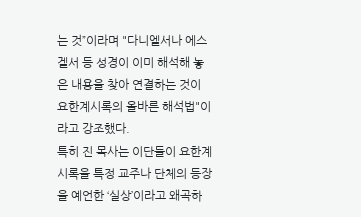는 것”이라며 "다니엘서나 에스겔서 등 성경이 이미 해석해 놓은 내용을 찾아 연결하는 것이 요한계시록의 올바른 해석법"이라고 강조했다.
특히 진 목사는 이단들이 요한계시록을 특정 교주나 단체의 등장을 예언한 ‘실상’이라고 왜곡하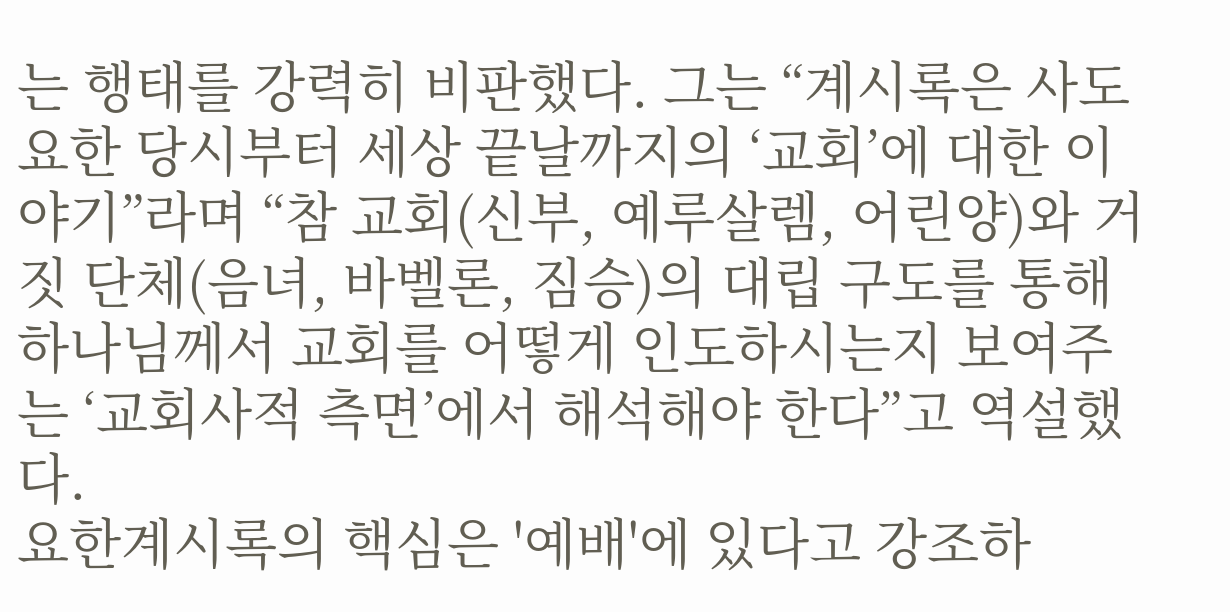는 행태를 강력히 비판했다. 그는 “계시록은 사도 요한 당시부터 세상 끝날까지의 ‘교회’에 대한 이야기”라며 “참 교회(신부, 예루살렘, 어린양)와 거짓 단체(음녀, 바벨론, 짐승)의 대립 구도를 통해 하나님께서 교회를 어떻게 인도하시는지 보여주는 ‘교회사적 측면’에서 해석해야 한다”고 역설했다.
요한계시록의 핵심은 '예배'에 있다고 강조하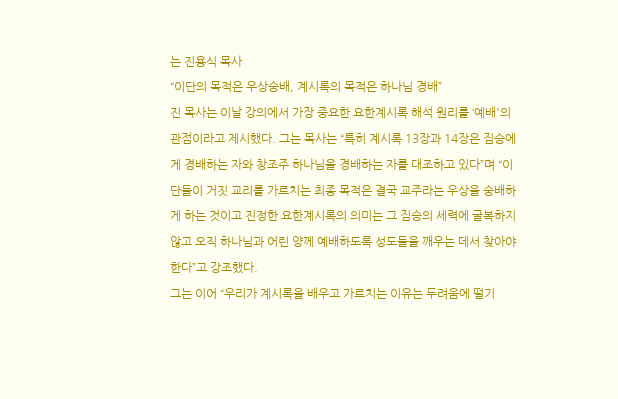는 진용식 목사
“이단의 목적은 우상숭배, 계시록의 목적은 하나님 경배”
진 목사는 이날 강의에서 가장 중요한 요한계시록 해석 원리를 ‘예배'의 관점이라고 제시했다. 그는 목사는 “특히 계시록 13장과 14장은 짐승에게 경배하는 자와 창조주 하나님을 경배하는 자를 대조하고 있다”며 “이단들이 거짓 교리를 가르치는 최종 목적은 결국 교주라는 우상을 숭배하게 하는 것이고 진정한 요한계시록의 의미는 그 짐승의 세력에 굴복하지 않고 오직 하나님과 어린 양께 예배하도록 성도들을 깨우는 데서 찾아야 한다”고 강조했다.
그는 이어 “우리가 계시록을 배우고 가르치는 이유는 두려움에 떨기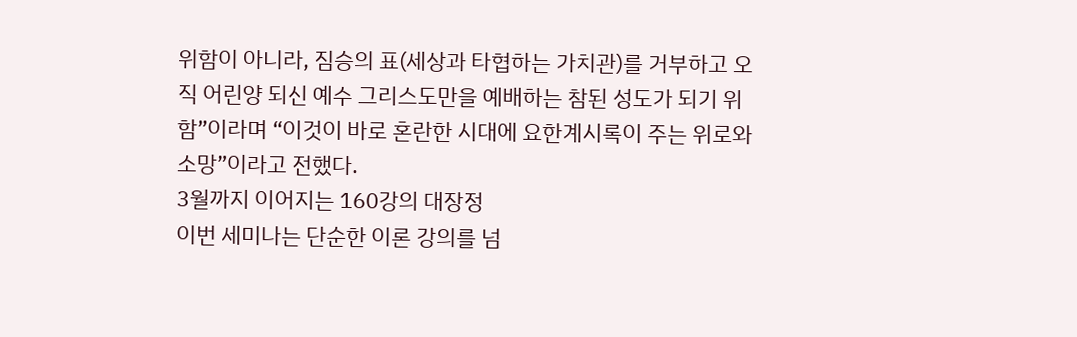위함이 아니라, 짐승의 표(세상과 타협하는 가치관)를 거부하고 오직 어린양 되신 예수 그리스도만을 예배하는 참된 성도가 되기 위함”이라며 “이것이 바로 혼란한 시대에 요한계시록이 주는 위로와 소망”이라고 전했다.
3월까지 이어지는 160강의 대장정
이번 세미나는 단순한 이론 강의를 넘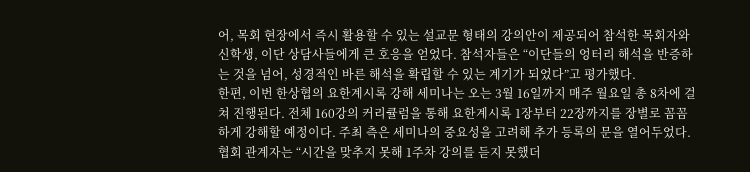어, 목회 현장에서 즉시 활용할 수 있는 설교문 형태의 강의안이 제공되어 참석한 목회자와 신학생, 이단 상담사들에게 큰 호응을 얻었다. 참석자들은 “이단들의 엉터리 해석을 반증하는 것을 넘어, 성경적인 바른 해석을 확립할 수 있는 계기가 되었다”고 평가했다.
한편, 이번 한상협의 요한계시록 강해 세미나는 오는 3월 16일까지 매주 월요일 총 8차에 걸쳐 진행된다. 전체 160강의 커리큘럼을 통해 요한계시록 1장부터 22장까지를 장별로 꼼꼼하게 강해할 예정이다. 주최 측은 세미나의 중요성을 고려해 추가 등록의 문을 열어두었다. 협회 관계자는 “시간을 맞추지 못해 1주차 강의를 듣지 못했더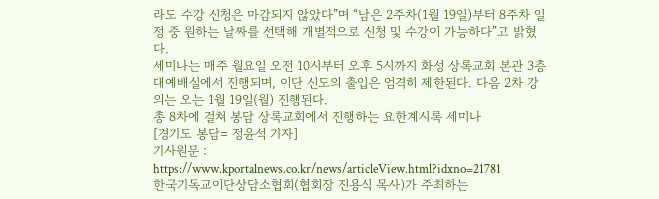라도 수강 신청은 마감되지 않았다”며 “남은 2주차(1월 19일)부터 8주차 일정 중 원하는 날짜를 선택해 개별적으로 신청 및 수강이 가능하다”고 밝혔다.
세미나는 매주 월요일 오전 10시부터 오후 5시까지 화성 상록교회 본관 3층 대예배실에서 진행되며, 이단 신도의 출입은 엄격히 제한된다. 다음 2차 강의는 오는 1월 19일(월) 진행된다.
총 8차에 걸쳐 봉담 상록교회에서 진행하는 요한계시록 세미나
[경기도 봉담= 정윤석 기자]
기사원문 : https://www.kportalnews.co.kr/news/articleView.html?idxno=21781
한국기독교이단상담소협회(협회장 진용식 목사)가 주최하는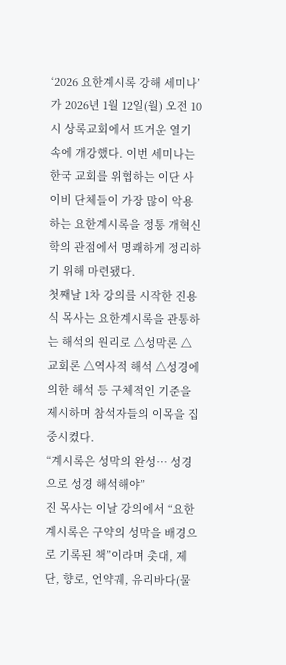‘2026 요한계시록 강해 세미나’가 2026년 1월 12일(월) 오전 10시 상록교회에서 뜨거운 열기 속에 개강했다. 이번 세미나는 한국 교회를 위협하는 이단 사이비 단체들이 가장 많이 악용하는 요한계시록을 정통 개혁신학의 관점에서 명쾌하게 정리하기 위해 마련됐다.
첫째날 1차 강의를 시작한 진용식 목사는 요한계시록을 관통하는 해석의 원리로 △성막론 △교회론 △역사적 해석 △성경에 의한 해석 등 구체적인 기준을 제시하며 참석자들의 이목을 집중시켰다.
“계시록은 성막의 완성… 성경으로 성경 해석해야”
진 목사는 이날 강의에서 “요한계시록은 구약의 성막을 배경으로 기록된 책”이라며 촛대, 제단, 향로, 언약궤, 유리바다(물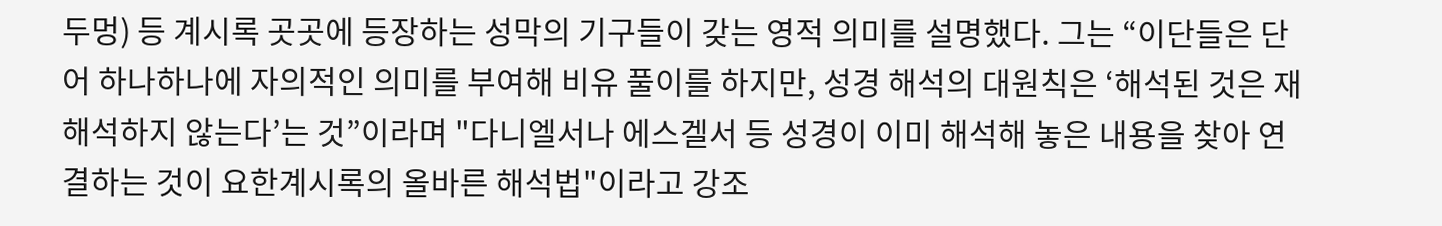두멍) 등 계시록 곳곳에 등장하는 성막의 기구들이 갖는 영적 의미를 설명했다. 그는 “이단들은 단어 하나하나에 자의적인 의미를 부여해 비유 풀이를 하지만, 성경 해석의 대원칙은 ‘해석된 것은 재해석하지 않는다’는 것”이라며 "다니엘서나 에스겔서 등 성경이 이미 해석해 놓은 내용을 찾아 연결하는 것이 요한계시록의 올바른 해석법"이라고 강조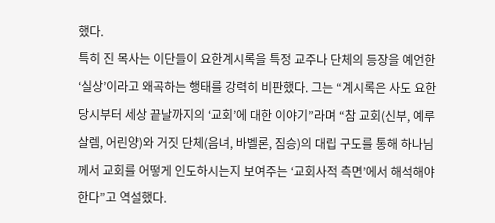했다.
특히 진 목사는 이단들이 요한계시록을 특정 교주나 단체의 등장을 예언한 ‘실상’이라고 왜곡하는 행태를 강력히 비판했다. 그는 “계시록은 사도 요한 당시부터 세상 끝날까지의 ‘교회’에 대한 이야기”라며 “참 교회(신부, 예루살렘, 어린양)와 거짓 단체(음녀, 바벨론, 짐승)의 대립 구도를 통해 하나님께서 교회를 어떻게 인도하시는지 보여주는 ‘교회사적 측면’에서 해석해야 한다”고 역설했다.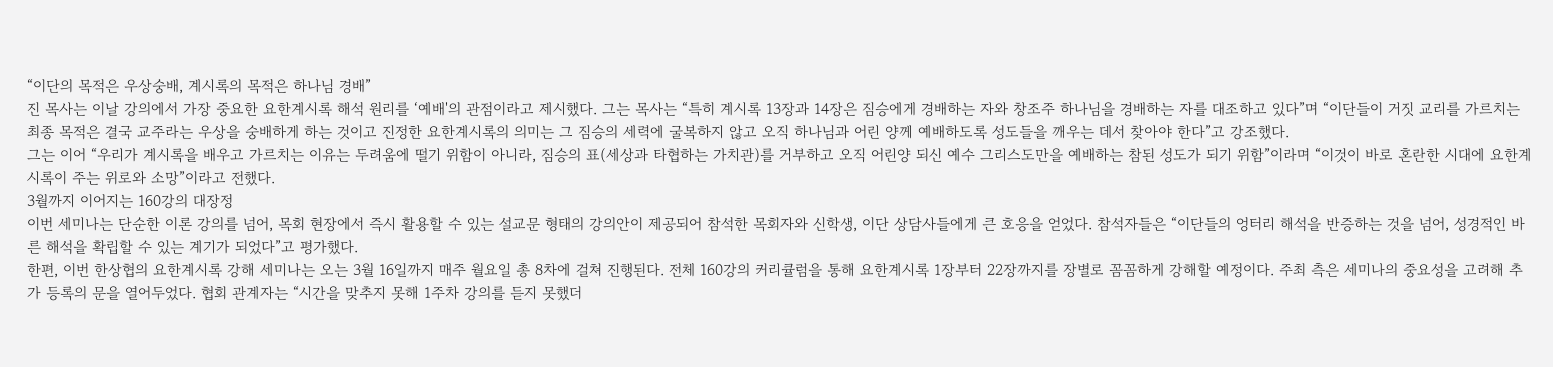“이단의 목적은 우상숭배, 계시록의 목적은 하나님 경배”
진 목사는 이날 강의에서 가장 중요한 요한계시록 해석 원리를 ‘예배'의 관점이라고 제시했다. 그는 목사는 “특히 계시록 13장과 14장은 짐승에게 경배하는 자와 창조주 하나님을 경배하는 자를 대조하고 있다”며 “이단들이 거짓 교리를 가르치는 최종 목적은 결국 교주라는 우상을 숭배하게 하는 것이고 진정한 요한계시록의 의미는 그 짐승의 세력에 굴복하지 않고 오직 하나님과 어린 양께 예배하도록 성도들을 깨우는 데서 찾아야 한다”고 강조했다.
그는 이어 “우리가 계시록을 배우고 가르치는 이유는 두려움에 떨기 위함이 아니라, 짐승의 표(세상과 타협하는 가치관)를 거부하고 오직 어린양 되신 예수 그리스도만을 예배하는 참된 성도가 되기 위함”이라며 “이것이 바로 혼란한 시대에 요한계시록이 주는 위로와 소망”이라고 전했다.
3월까지 이어지는 160강의 대장정
이번 세미나는 단순한 이론 강의를 넘어, 목회 현장에서 즉시 활용할 수 있는 설교문 형태의 강의안이 제공되어 참석한 목회자와 신학생, 이단 상담사들에게 큰 호응을 얻었다. 참석자들은 “이단들의 엉터리 해석을 반증하는 것을 넘어, 성경적인 바른 해석을 확립할 수 있는 계기가 되었다”고 평가했다.
한편, 이번 한상협의 요한계시록 강해 세미나는 오는 3월 16일까지 매주 월요일 총 8차에 걸쳐 진행된다. 전체 160강의 커리큘럼을 통해 요한계시록 1장부터 22장까지를 장별로 꼼꼼하게 강해할 예정이다. 주최 측은 세미나의 중요성을 고려해 추가 등록의 문을 열어두었다. 협회 관계자는 “시간을 맞추지 못해 1주차 강의를 듣지 못했더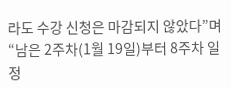라도 수강 신청은 마감되지 않았다”며 “남은 2주차(1월 19일)부터 8주차 일정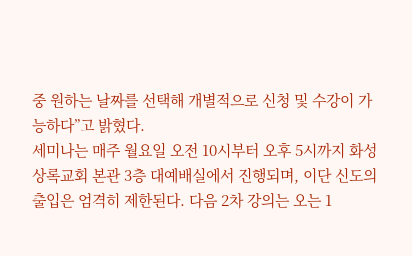중 원하는 날짜를 선택해 개별적으로 신청 및 수강이 가능하다”고 밝혔다.
세미나는 매주 월요일 오전 10시부터 오후 5시까지 화성 상록교회 본관 3층 대예배실에서 진행되며, 이단 신도의 출입은 엄격히 제한된다. 다음 2차 강의는 오는 1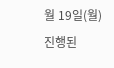월 19일(월) 진행된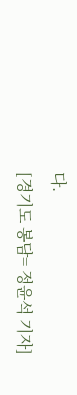다.
[경기도 봉담= 정윤석 기자]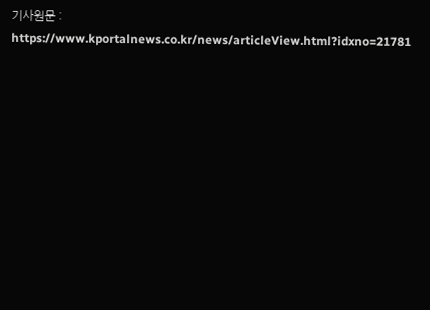기사원문 : https://www.kportalnews.co.kr/news/articleView.html?idxno=21781